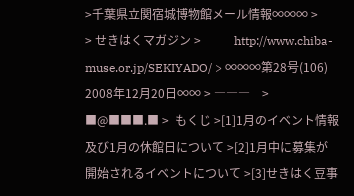>千葉県立関宿城博物館メール情報∞∞∞ >            > せきはくマガジン >           http://www.chiba-muse.or.jp/SEKIYADO/ > ∞∞∞第28号(106) 2008年12月20日∞∞ > ―――    > ■@■■■.■ >  もくじ >[1]1月のイベント情報及び1月の休館日について >[2]1月中に募集が開始されるイベントについて >[3]せきはく豆事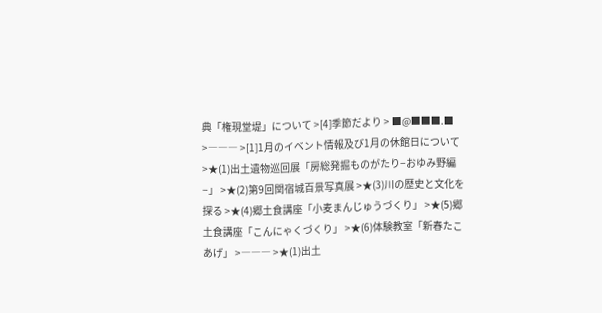典「権現堂堤」について >[4]季節だより > ■@■■■.■ >――― >[1]1月のイベント情報及び1月の休館日について >★(1)出土遺物巡回展「房総発掘ものがたり−おゆみ野編−」 >★(2)第9回関宿城百景写真展 >★(3)川の歴史と文化を探る >★(4)郷土食講座「小麦まんじゅうづくり」 >★(5)郷土食講座「こんにゃくづくり」 >★(6)体験教室「新春たこあげ」 >――― >★(1)出土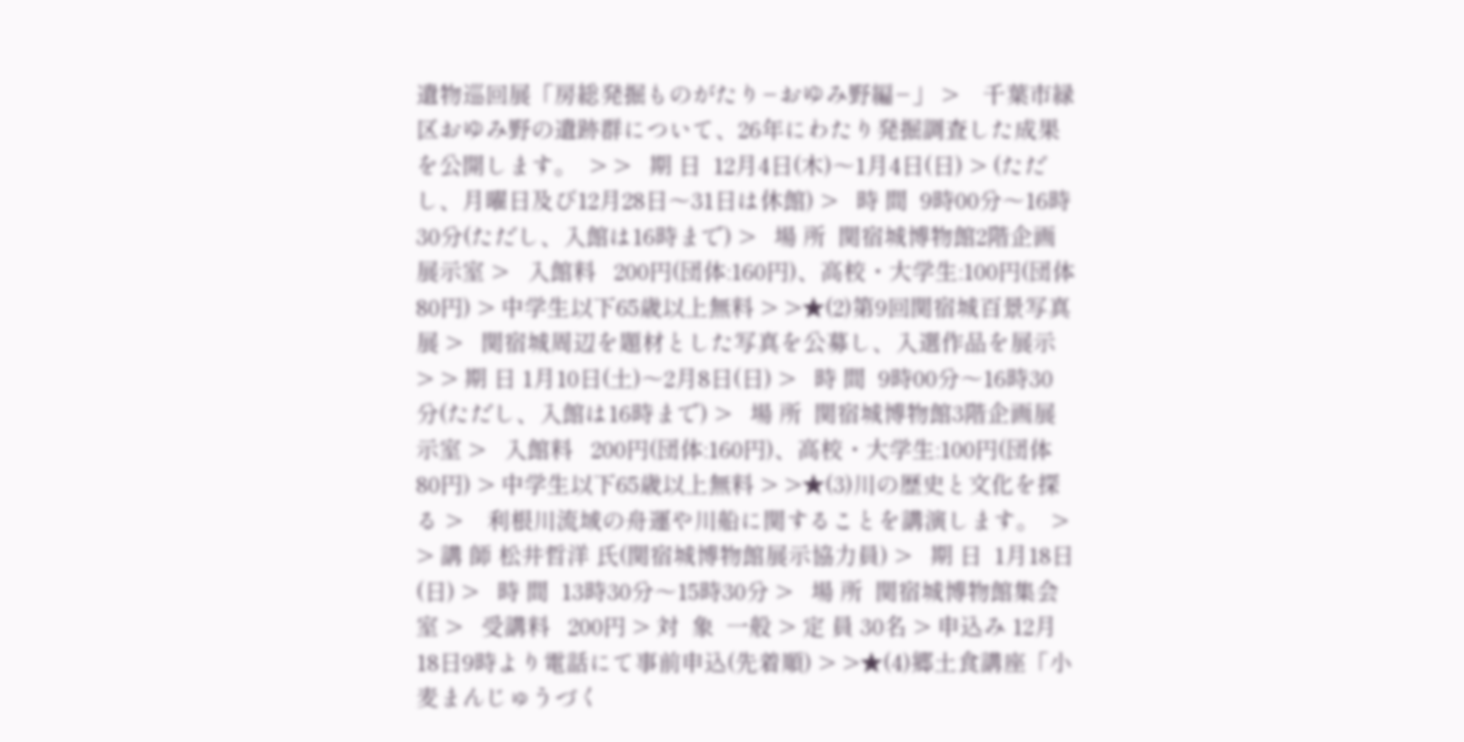遺物巡回展「房総発掘ものがたり−おゆみ野編−」 >    千葉市緑区おゆみ野の遺跡群について、26年にわたり発掘調査した成果を公開します。  > >   期 日  12月4日(木)〜1月4日(日) > (ただし、月曜日及び12月28日〜31日は休館) >   時 間  9時00分〜16時30分(ただし、入館は16時まで) >   場 所  関宿城博物館2階企画展示室 >   入館料   200円(団体:160円)、高校・大学生:100円(団体80円) > 中学生以下65歳以上無料 > >★(2)第9回関宿城百景写真展 >   関宿城周辺を題材とした写真を公募し、入選作品を展示 > > 期 日 1月10日(土)〜2月8日(日) >   時 間  9時00分〜16時30分(ただし、入館は16時まで) >   場 所  関宿城博物館3階企画展示室 >   入館料   200円(団体:160円)、高校・大学生:100円(団体80円) > 中学生以下65歳以上無料 > >★(3)川の歴史と文化を探る >    利根川流域の舟運や川船に関することを講演します。  > > 講 師 松井哲洋 氏(関宿城博物館展示協力員) >   期 日  1月18日(日) >   時 間  13時30分〜15時30分 >   場 所  関宿城博物館集会室 >   受講料   200円 > 対  象  一般 > 定 員 30名 > 申込み 12月18日9時より電話にて事前申込(先着順) > >★(4)郷土食講座「小麦まんじゅうづく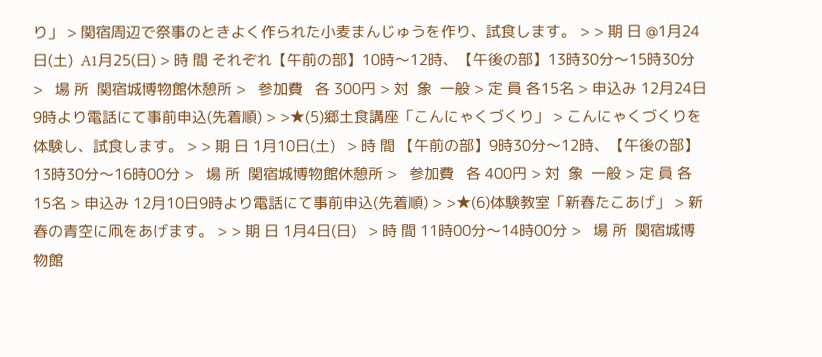り」 > 関宿周辺で祭事のときよく作られた小麦まんじゅうを作り、試食します。 > > 期 日 @1月24日(土)  A1月25(日) > 時 間 それぞれ【午前の部】10時〜12時、【午後の部】13時30分〜15時30分 >   場 所  関宿城博物館休憩所 >   参加費   各 300円 > 対  象  一般 > 定 員 各15名 > 申込み 12月24日9時より電話にて事前申込(先着順) > >★(5)郷土食講座「こんにゃくづくり」 > こんにゃくづくりを体験し、試食します。 > > 期 日 1月10日(土)   > 時 間 【午前の部】9時30分〜12時、【午後の部】13時30分〜16時00分 >   場 所  関宿城博物館休憩所 >   参加費   各 400円 > 対  象  一般 > 定 員 各15名 > 申込み 12月10日9時より電話にて事前申込(先着順) > >★(6)体験教室「新春たこあげ」 > 新春の青空に凧をあげます。 > > 期 日 1月4日(日)   > 時 間 11時00分〜14時00分 >   場 所  関宿城博物館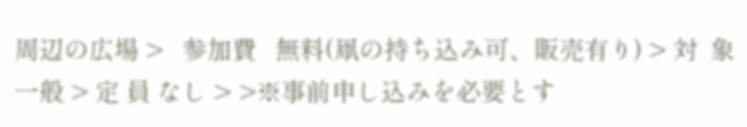周辺の広場 >   参加費   無料(凧の持ち込み可、販売有り) > 対  象  一般 > 定 員 なし > >※事前申し込みを必要とす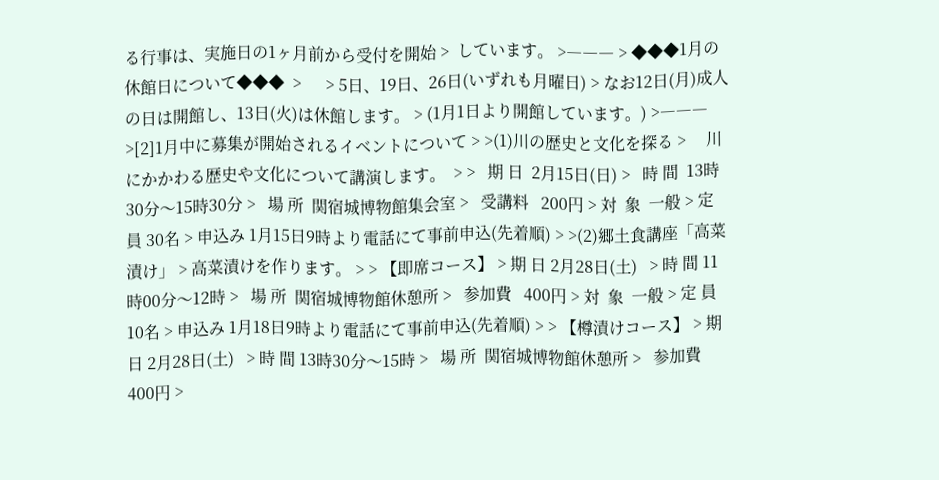る行事は、実施日の1ヶ月前から受付を開始 >  しています。 >――― > ◆◆◆1月の休館日について◆◆◆  >      > 5日、19日、26日(いずれも月曜日) > なお12日(月)成人の日は開館し、13日(火)は休館します。 > (1月1日より開館しています。) >――― >[2]1月中に募集が開始されるイベントについて > >(1)川の歴史と文化を探る >     川にかかわる歴史や文化について講演します。  > >   期 日  2月15日(日) >   時 間  13時30分〜15時30分 >   場 所  関宿城博物館集会室 >   受講料   200円 > 対  象  一般 > 定 員 30名 > 申込み 1月15日9時より電話にて事前申込(先着順) > >(2)郷土食講座「高菜漬け」 > 高菜漬けを作ります。 > > 【即席コース】 > 期 日 2月28日(土)   > 時 間 11時00分〜12時 >   場 所  関宿城博物館休憩所 >   参加費   400円 > 対  象  一般 > 定 員 10名 > 申込み 1月18日9時より電話にて事前申込(先着順) > > 【樽漬けコース】 > 期 日 2月28日(土)   > 時 間 13時30分〜15時 >   場 所  関宿城博物館休憩所 >   参加費   400円 >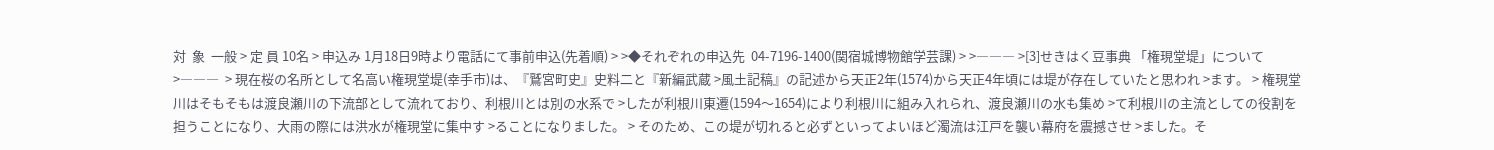対  象  一般 > 定 員 10名 > 申込み 1月18日9時より電話にて事前申込(先着順) > >◆それぞれの申込先  04-7196-1400(関宿城博物館学芸課) > >――― >[3]せきはく豆事典 「権現堂堤」について >―――  > 現在桜の名所として名高い権現堂堤(幸手市)は、『鷲宮町史』史料二と『新編武蔵 >風土記稿』の記述から天正2年(1574)から天正4年頃には堤が存在していたと思われ >ます。 > 権現堂川はそもそもは渡良瀬川の下流部として流れており、利根川とは別の水系で >したが利根川東遷(1594〜1654)により利根川に組み入れられ、渡良瀬川の水も集め >て利根川の主流としての役割を担うことになり、大雨の際には洪水が権現堂に集中す >ることになりました。 > そのため、この堤が切れると必ずといってよいほど濁流は江戸を襲い幕府を震撼させ >ました。そ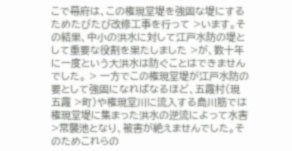こで幕府は、この権現堂堤を強固な堤にするためたびたび改修工事を行って >います。その結果、中小の洪水に対して江戸水防の堤として重要な役割を果たしました >が、数十年に一度という大洪水は防ぐことはできませんでした。 > 一方でこの権現堂堤が江戸水防の要として強固になればなるほど、五霞村(現五霞 >町)や権現堂川に流入する島川筋では権現堂堤に集まった洪水の逆流によって水害 >常襲池となり、被害が絶えませんでした。そのためこれらの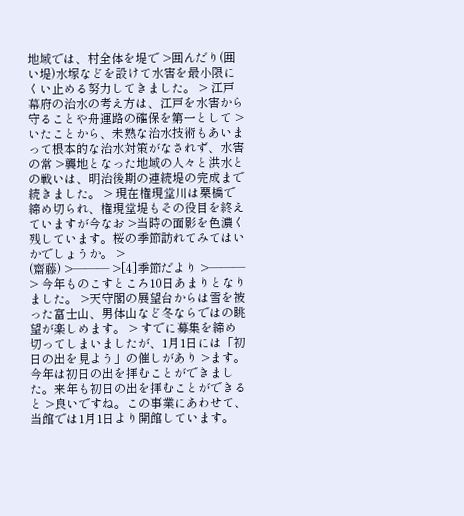地域では、村全体を堤で >囲んだり(囲い堤)水塚などを設けて水害を最小限にくい止める努力してきました。 > 江戸幕府の治水の考え方は、江戸を水害から守ることや舟運路の確保を第一として >いたことから、未熟な治水技術もあいまって根本的な治水対策がなされず、水害の常 >襲地となった地域の人々と洪水との戦いは、明治後期の連続堤の完成まで続きました。 > 現在権現堂川は栗橋で締め切られ、権現堂堤もその役目を終えていますが今なお >当時の面影を色濃く残しています。桜の季節訪れてみてはいかでしょうか。 >                                          (齋藤) >――― >[4]季節だより >――― > 今年ものこすところ10日あまりとなりました。 >天守閣の展望台からは雪を被った富士山、男体山など冬ならではの眺望が楽しめます。 > すでに募集を締め切ってしまいましたが、1月1日には「初日の出を見よう」の催しがあり >ます。今年は初日の出を拝むことができました。来年も初日の出を拝むことができると >良いですね。この事業にあわせて、当館では1月1日より開館しています。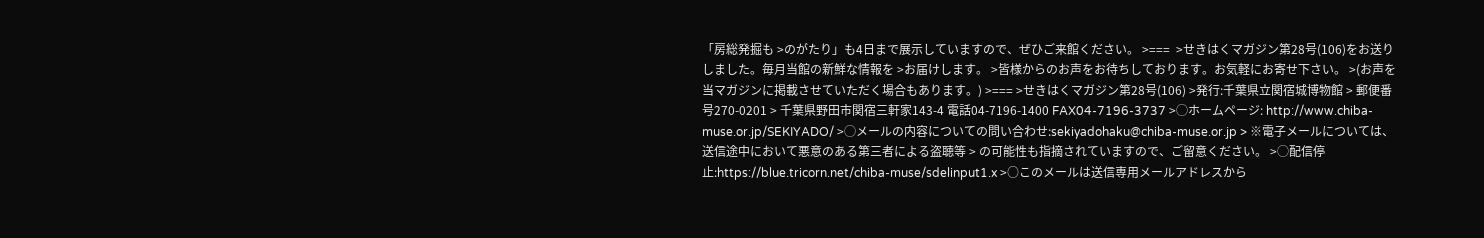「房総発掘も >のがたり」も4日まで展示していますので、ぜひご来館ください。 >===  >せきはくマガジン第28号(106)をお送りしました。毎月当館の新鮮な情報を >お届けします。 >皆様からのお声をお待ちしております。お気軽にお寄せ下さい。 >(お声を当マガジンに掲載させていただく場合もあります。) >=== >せきはくマガジン第28号(106) >発行:千葉県立関宿城博物館 > 郵便番号270-0201 > 千葉県野田市関宿三軒家143-4 電話04-7196-1400 FAX04-7196-3737 >◯ホームページ: http://www.chiba-muse.or.jp/SEKIYADO/ >◯メールの内容についての問い合わせ:sekiyadohaku@chiba-muse.or.jp > ※電子メールについては、送信途中において悪意のある第三者による盗聴等 > の可能性も指摘されていますので、ご留意ください。 >◯配信停止:https://blue.tricorn.net/chiba-muse/sdelinput1.x >○このメールは送信専用メールアドレスから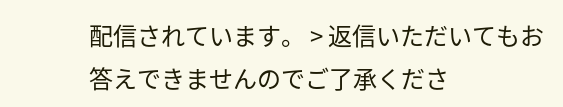配信されています。 > 返信いただいてもお答えできませんのでご了承くださ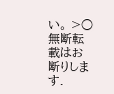い。 >○無断転載はお断りします.